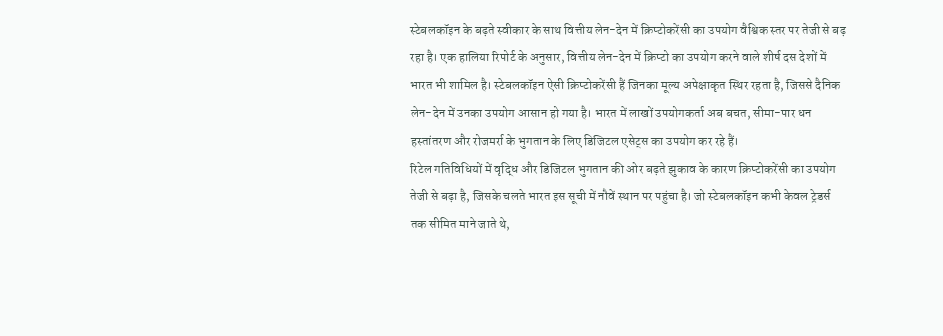स्टेबलकॉइन के बढ़ते स्वीकार के साथ वित्तीय लेन-देन में क्रिप्टोकरेंसी का उपयोग वैश्विक स्तर पर तेजी से बढ़ रहा है। एक हालिया रिपोर्ट के अनुसार, वित्तीय लेन-देन में क्रिप्टो का उपयोग करने वाले शीर्ष दस देशों में भारत भी शामिल है। स्टेबलकॉइन ऐसी क्रिप्टोकरेंसी हैं जिनका मूल्य अपेक्षाकृत स्थिर रहता है, जिससे दैनिक लेन-देन में उनका उपयोग आसान हो गया है। भारत में लाखों उपयोगकर्ता अब बचत, सीमा-पार धन हस्तांतरण और रोजमर्रा के भुगतान के लिए डिजिटल एसेट्स का उपयोग कर रहे हैं।
रिटेल गतिविधियों में वृद्धि और डिजिटल भुगतान की ओर बढ़ते झुकाव के कारण क्रिप्टोकरेंसी का उपयोग तेजी से बढ़ा है, जिसके चलते भारत इस सूची में नौवें स्थान पर पहुंचा है। जो स्टेबलकॉइन कभी केवल ट्रेडर्स तक सीमित माने जाते थे,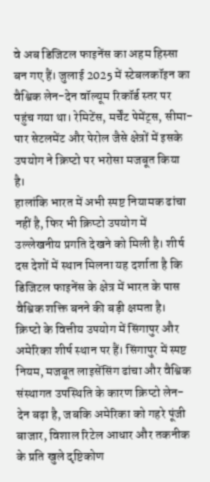वे अब डिजिटल फाइनेंस का अहम हिस्सा बन गए हैं। जुलाई 2025 में स्टेबलकॉइन का वैश्विक लेन-देन वॉल्यूम रिकॉर्ड स्तर पर पहुंच गया था। रेमिटेंस, मर्चेंट पेमेंट्स, सीमा-पार सेटलमेंट और पेरोल जैसे क्षेत्रों में इसके उपयोग ने क्रिप्टो पर भरोसा मजबूत किया है।
हालांकि भारत में अभी स्पष्ट नियामक ढांचा नहीं है, फिर भी क्रिप्टो उपयोग में उल्लेखनीय प्रगति देखने को मिली है। शीर्ष दस देशों में स्थान मिलना यह दर्शाता है कि डिजिटल फाइनेंस के क्षेत्र में भारत के पास वैश्विक शक्ति बनने की बड़ी क्षमता है। क्रिप्टो के वित्तीय उपयोग में सिंगापुर और अमेरिका शीर्ष स्थान पर हैं। सिंगापुर में स्पष्ट नियम, मजबूत लाइसेंसिंग ढांचा और वैश्विक संस्थागत उपस्थिति के कारण क्रिप्टो लेन-देन बढ़ा है, जबकि अमेरिका को गहरे पूंजी बाजार, विशाल रिटेल आधार और तकनीक के प्रति खुले दृष्टिकोण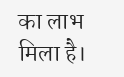का लाभ मिला है।